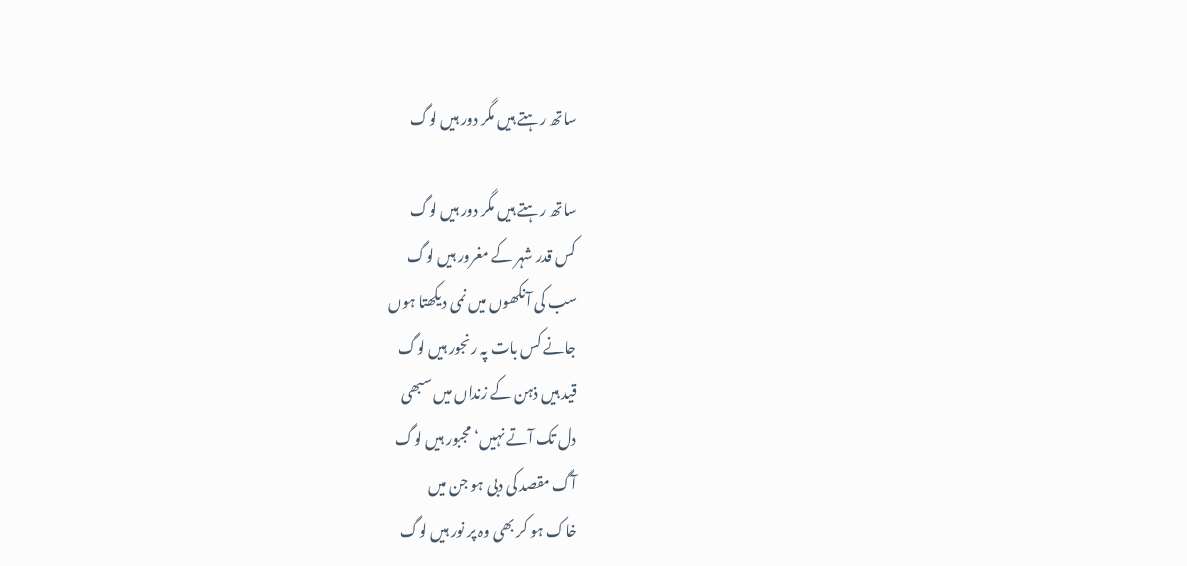ساتھ رہتے ہیں مگر دور ہیں لوگ

ساتھ رہتے ہیں مگر دور ہیں لوگ
کس قدر شہر کے مغرور ہیں لوگ
سب کی آنکھوں میں نمی دیکھتا ہوں
جانے کس بات پہ رنجور ہیں لوگ
قید ہیں ذہن کے زنداں میں سبھی
دل تک آتے نہیں‘ مجبور ہیں لوگ
آگ مقصد کی دبی ہو جن میں
خاک ہو کر بھی وہ پر نور ہیں لوگ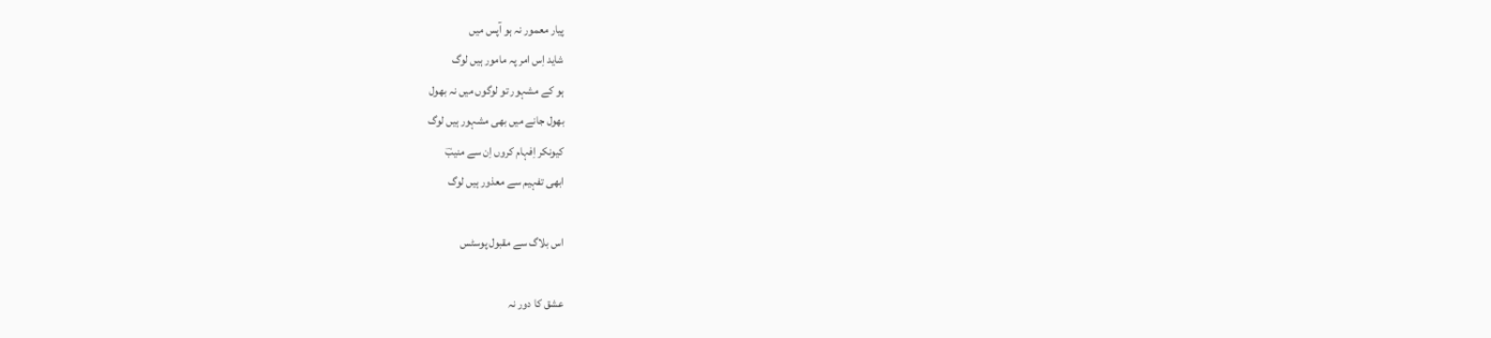پیار معمور نہ ہو آپس میں
شاید اِس امر پہ مامور ہیں لوگ
ہو کے مشہور تو لوگوں میں نہ بھول
بھول جانے میں بھی مشہور ہیں لوگ
کیونکر اِفہام کروں اِن سے منیبؔ
ابھی تفہیم سے معذور ہیں لوگ

اس بلاگ سے مقبول پوسٹس

عشق کا دور نہ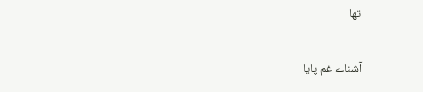تھا

آشناے غم پایا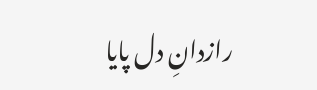رازدانِ دل پایا